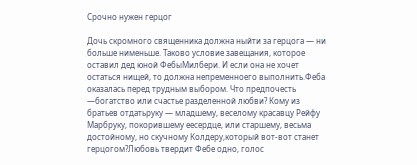Срочно нужен герцог

Дочь скромного священника должна ныйти за герцога — ни больше нименьше. Таково условие завещания, которое оставил дед юной ФебыМилбери. И если она не хочет остаться нищей, то должна непременноего выполнить.Феба оказалась перед трудным выбором. Что предпочесть —богатство или счастье разделенной любви? Кому из братьев отдатьруку — младшему, веселому красавцу Рейфу Марбруку, покорившему еесердце, или старшему, весьма достойному, но скучному Колдеру,который вот-вот станет герцогом?Любовь твердит Фебе одно, голос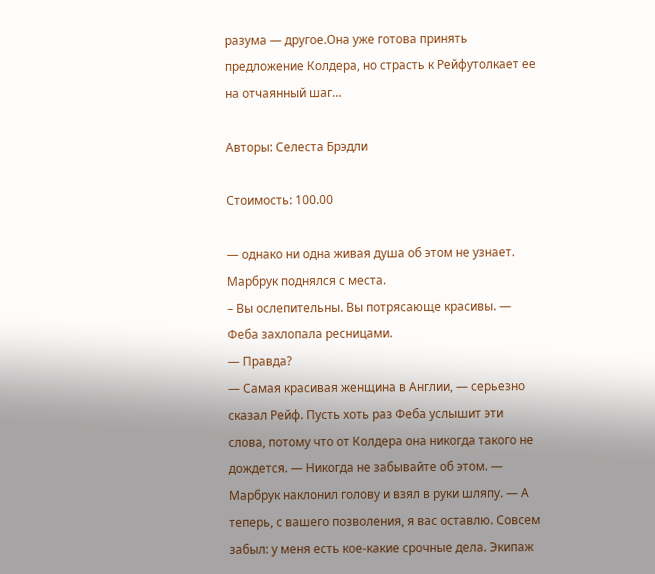разума — другое.Она уже готова принять предложение Колдера, но страсть к Рейфутолкает ее на отчаянный шаг…

Авторы: Селеста Брэдли

Стоимость: 100.00

— однако ни одна живая душа об этом не узнает.
Марбрук поднялся с места.
– Вы ослепительны. Вы потрясающе красивы. — Феба захлопала ресницами.
— Правда?
— Самая красивая женщина в Англии, — серьезно сказал Рейф. Пусть хоть раз Феба услышит эти слова, потому что от Колдера она никогда такого не дождется. — Никогда не забывайте об этом. — Марбрук наклонил голову и взял в руки шляпу. — А теперь, с вашего позволения, я вас оставлю. Совсем забыл: у меня есть кое-какие срочные дела. Экипаж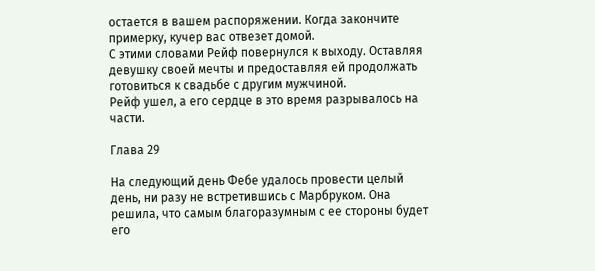остается в вашем распоряжении. Когда закончите примерку, кучер вас отвезет домой.
С этими словами Рейф повернулся к выходу. Оставляя девушку своей мечты и предоставляя ей продолжать готовиться к свадьбе с другим мужчиной.
Рейф ушел, а его сердце в это время разрывалось на части.

Глава 29

На следующий день Фебе удалось провести целый день, ни разу не встретившись с Марбруком. Она решила, что самым благоразумным с ее стороны будет его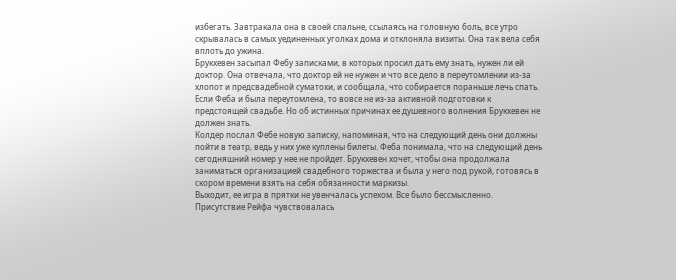избегать. Завтракала она в своей спальне, ссылаясь на головную боль, все утро скрывалась в самых уединенных уголках дома и отклоняла визиты. Она так вела себя вплоть до ужина.
Брукхевен засыпал Фебу записками, в которых просил дать ему знать, нужен ли ей доктор. Она отвечала, что доктор ей не нужен и что все дело в переутомлении из-за хлопот и предсвадебной суматохи, и сообщала, что собирается пораньше лечь спать.
Если Феба и была переутомлена, то вовсе не из-за активной подготовки к предстоящей свадьбе. Но об истинных причинах ее душевного волнения Брукхевен не должен знать.
Колдер послал Фебе новую записку, напоминая, что на следующий день они должны пойти в театр, ведь у них уже куплены билеты. Феба понимала, что на следующий день сегодняшний номер у нее не пройдет. Брукхевен хочет, чтобы она продолжала заниматься организацией свадебного торжества и была у него под рукой, готовясь в скором времени взять на себя обязанности маркизы.
Выходит, ее игра в прятки не увенчалась успехом. Все было бессмысленно. Присутствие Рейфа чувствовалась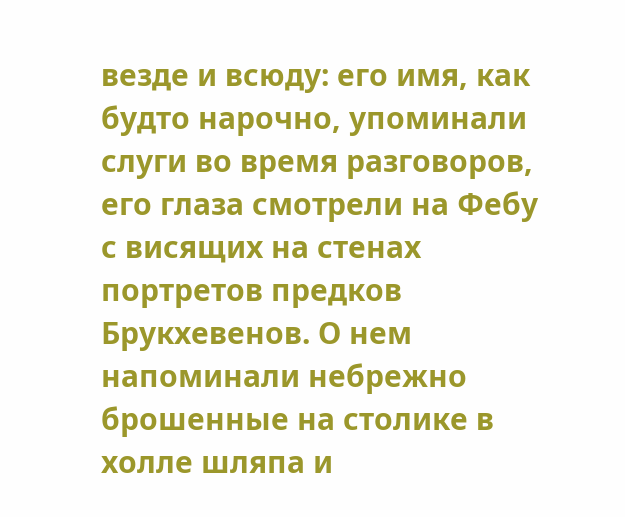везде и всюду: его имя, как будто нарочно, упоминали слуги во время разговоров, его глаза смотрели на Фебу с висящих на стенах портретов предков Брукхевенов. О нем напоминали небрежно брошенные на столике в холле шляпа и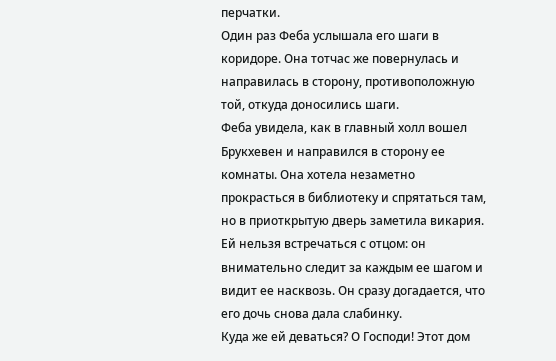перчатки.
Один раз Феба услышала его шаги в коридоре. Она тотчас же повернулась и направилась в сторону, противоположную той, откуда доносились шаги.
Феба увидела, как в главный холл вошел Брукхевен и направился в сторону ее комнаты. Она хотела незаметно прокрасться в библиотеку и спрятаться там, но в приоткрытую дверь заметила викария. Ей нельзя встречаться с отцом: он внимательно следит за каждым ее шагом и видит ее насквозь. Он сразу догадается, что его дочь снова дала слабинку.
Куда же ей деваться? О Господи! Этот дом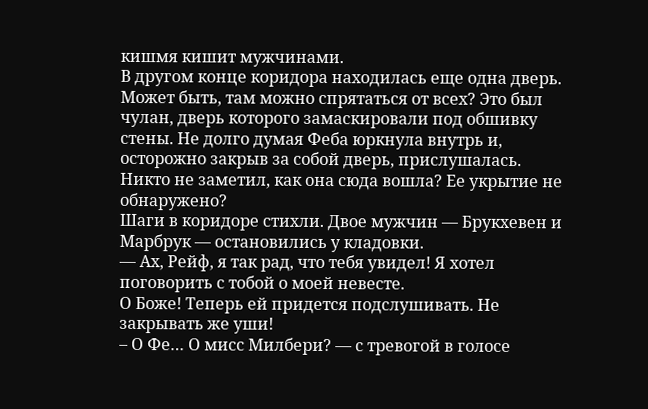кишмя кишит мужчинами.
В другом конце коридора находилась еще одна дверь. Может быть, там можно спрятаться от всех? Это был чулан, дверь которого замаскировали под обшивку стены. Не долго думая Феба юркнула внутрь и, осторожно закрыв за собой дверь, прислушалась. Никто не заметил, как она сюда вошла? Ее укрытие не обнаружено?
Шаги в коридоре стихли. Двое мужчин — Брукхевен и Марбрук — остановились у кладовки.
— Ах, Рейф, я так рад, что тебя увидел! Я хотел поговорить с тобой о моей невесте.
О Боже! Теперь ей придется подслушивать. Не закрывать же уши!
– О Фе… О мисс Милбери? — с тревогой в голосе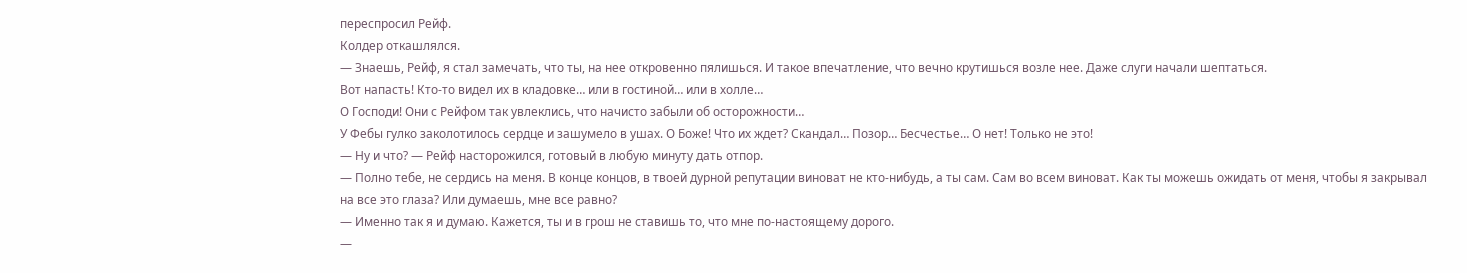переспросил Рейф.
Колдер откашлялся.
— Знаешь, Рейф, я стал замечать, что ты, на нее откровенно пялишься. И такое впечатление, что вечно крутишься возле нее. Даже слуги начали шептаться.
Вот напасть! Кто-то видел их в кладовке… или в гостиной… или в холле…
О Господи! Они с Рейфом так увлеклись, что начисто забыли об осторожности…
У Фебы гулко заколотилось сердце и зашумело в ушах. О Боже! Что их ждет? Скандал… Позор… Бесчестье… О нет! Только не это!
— Ну и что? — Рейф насторожился, готовый в любую минуту дать отпор.
— Полно тебе, не сердись на меня. В конце концов, в твоей дурной репутации виноват не кто-нибудь, а ты сам. Сам во всем виноват. Как ты можешь ожидать от меня, чтобы я закрывал на все это глаза? Или думаешь, мне все равно?
— Именно так я и думаю. Кажется, ты и в грош не ставишь то, что мне по-настоящему дорого.
—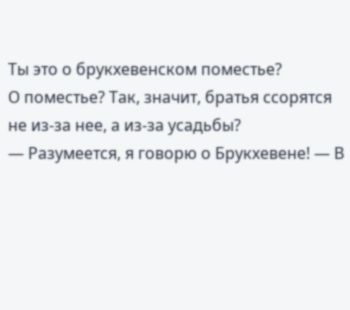Ты это о брукхевенском поместье?
О поместье? Так, значит, братья ссорятся не из-за нее, а из-за усадьбы?
— Разумеется, я говорю о Брукхевене! — В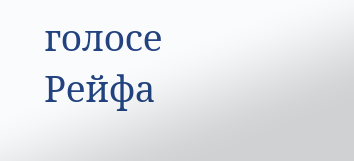голосе Рейфа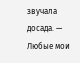звучала досада. — Любые мои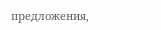предложения,